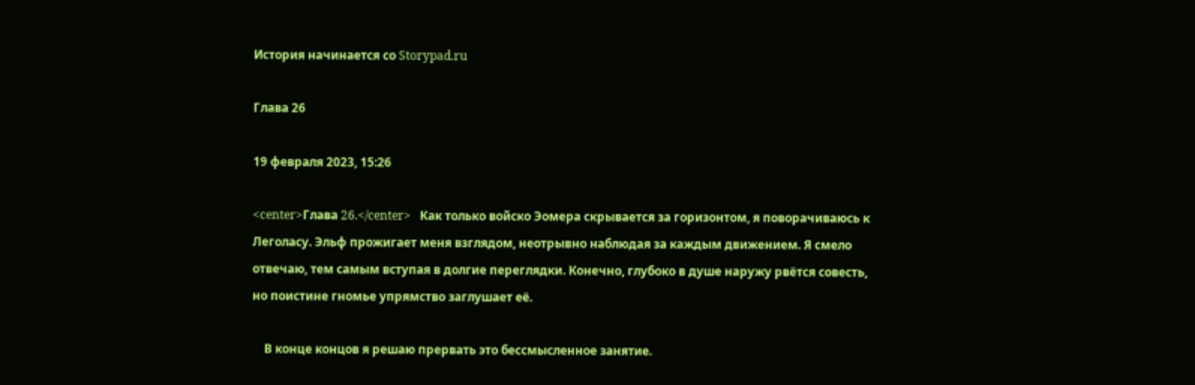История начинается со Storypad.ru

Глава 26

19 февраля 2023, 15:26

<center>Глава 26.</center>   Как только войско Эомера скрывается за горизонтом, я поворачиваюсь к Леголасу. Эльф прожигает меня взглядом, неотрывно наблюдая за каждым движением. Я смело отвечаю, тем самым вступая в долгие переглядки. Конечно, глубоко в душе наружу рвётся совесть, но поистине гномье упрямство заглушает её.

    В конце концов я решаю прервать это бессмысленное занятие.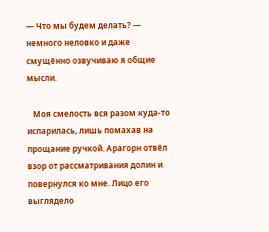— Что мы будем делать? — немного неловко и даже смущённо озвучиваю я общие мысли.

   Моя смелость вся разом куда-то испарилась, лишь помахав на прощание ручкой. Арагорн отвёл взор от рассматривания долин и повернулся ко мне. Лицо его выглядело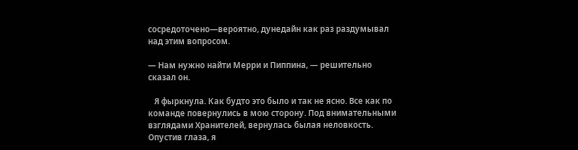сосредоточено—вероятно, дунедайн как раз раздумывал над этим вопросом.

— Нам нужно найти Мерри и Пиппина, — решительно сказал он.

   Я фыркнула. Как будто это было и так не ясно. Все как по команде повернулись в мою сторону. Под внимательными взглядами Хранителей, вернулась былая неловкость. Опустив глаза, я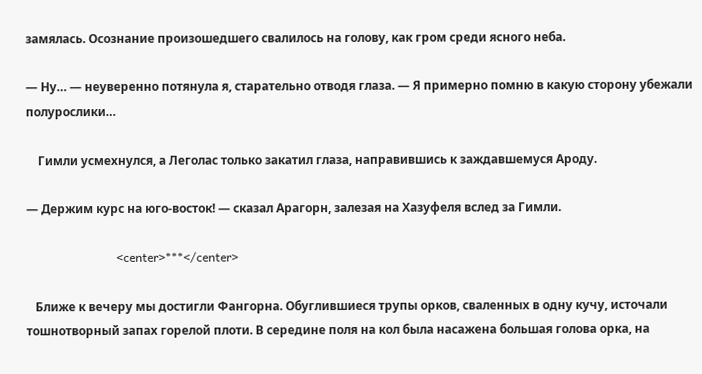замялась. Осознание произошедшего свалилось на голову, как гром среди ясного неба.

— Ну… — неуверенно потянула я, старательно отводя глаза. — Я примерно помню в какую сторону убежали полурослики…

    Гимли усмехнулся, а Леголас только закатил глаза, направившись к заждавшемуся Ароду.

— Держим курс на юго-восток! — сказал Арагорн, залезая на Хазуфеля вслед за Гимли.

                              <center>***</center>

   Ближе к вечеру мы достигли Фангорна. Обуглившиеся трупы орков, сваленных в одну кучу, источали тошнотворный запах горелой плоти. В середине поля на кол была насажена большая голова орка, на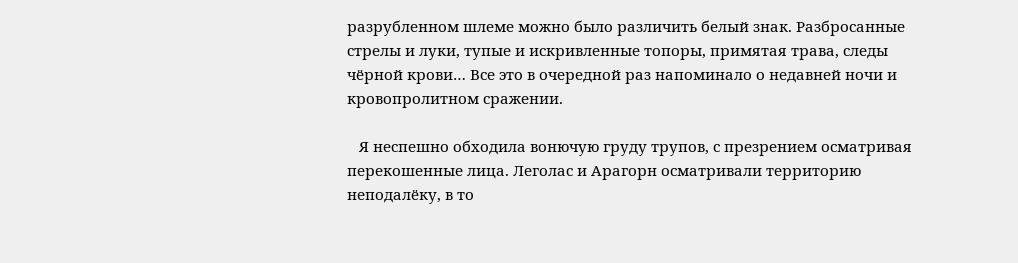разрубленном шлеме можно было различить белый знак. Разбросанные стрелы и луки, тупые и искривленные топоры, примятая трава, следы чёрной крови… Все это в очередной раз напоминало о недавней ночи и кровопролитном сражении.

   Я неспешно обходила вонючую груду трупов, с презрением осматривая перекошенные лица. Леголас и Арагорн осматривали территорию неподалёку, в то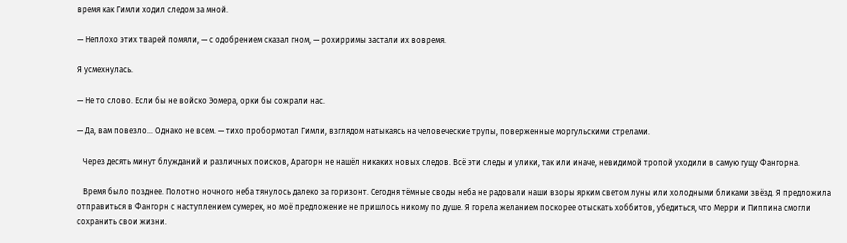время как Гимли ходил следом за мной.

— Неплохо этих тварей помяли, — с одобрением сказал гном, — рохирримы застали их вовремя.

Я усмехнулась.

— Не то слово. Если бы не войско Эомера, орки бы сожрали нас.

— Да, вам повезло… Однако не всем. — тихо пробормотал Гимли, взглядом натыкаясь на человеческие трупы, поверженные моргульскими стрелами.

   Через десять минут блужданий и различных поисков, Арагорн не нашёл никаких новых следов. Всё эти следы и улики, так или иначе, невидимой тропой уходили в самую гущу Фангорна.

   Время было позднее. Полотно ночного неба тянулось далеко за горизонт. Сегодня тёмные своды неба не радовали наши взоры ярким светом луны или холодными бликами звёзд. Я предложила отправиться в Фангорн с наступлением сумерек, но моё предложение не пришлось никому по душе. Я горела желанием поскорее отыскать хоббитов, убедиться, что Мерри и Пиппина смогли сохранить свои жизни.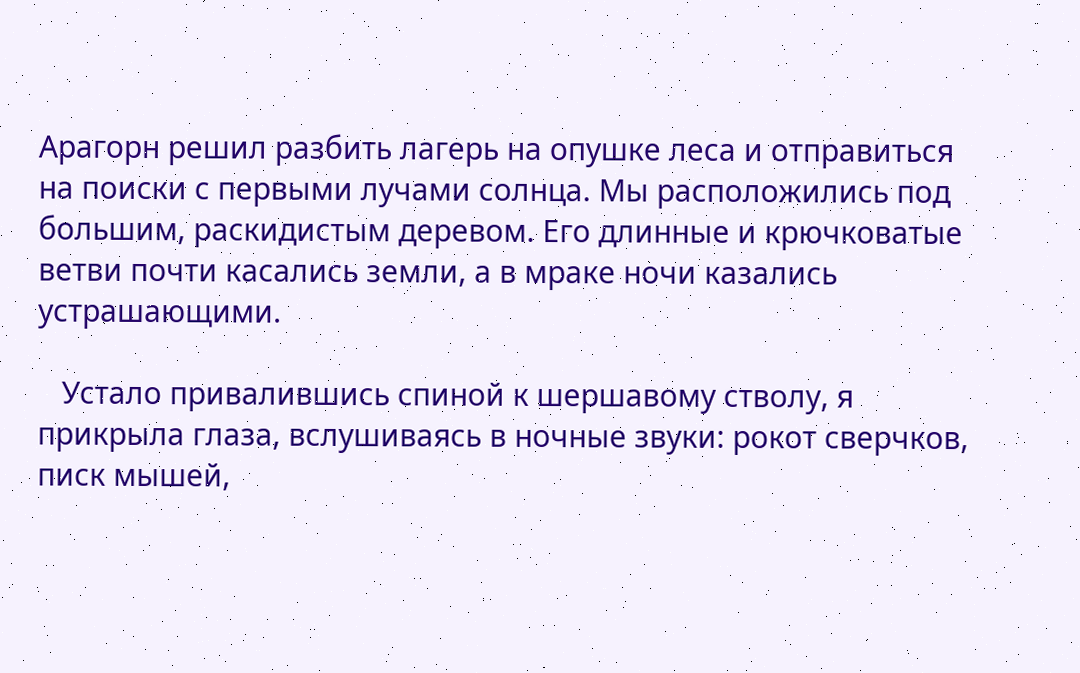Арагорн решил разбить лагерь на опушке леса и отправиться на поиски с первыми лучами солнца. Мы расположились под большим, раскидистым деревом. Его длинные и крючковатые ветви почти касались земли, а в мраке ночи казались устрашающими.

   Устало привалившись спиной к шершавому стволу, я прикрыла глаза, вслушиваясь в ночные звуки: рокот сверчков, писк мышей,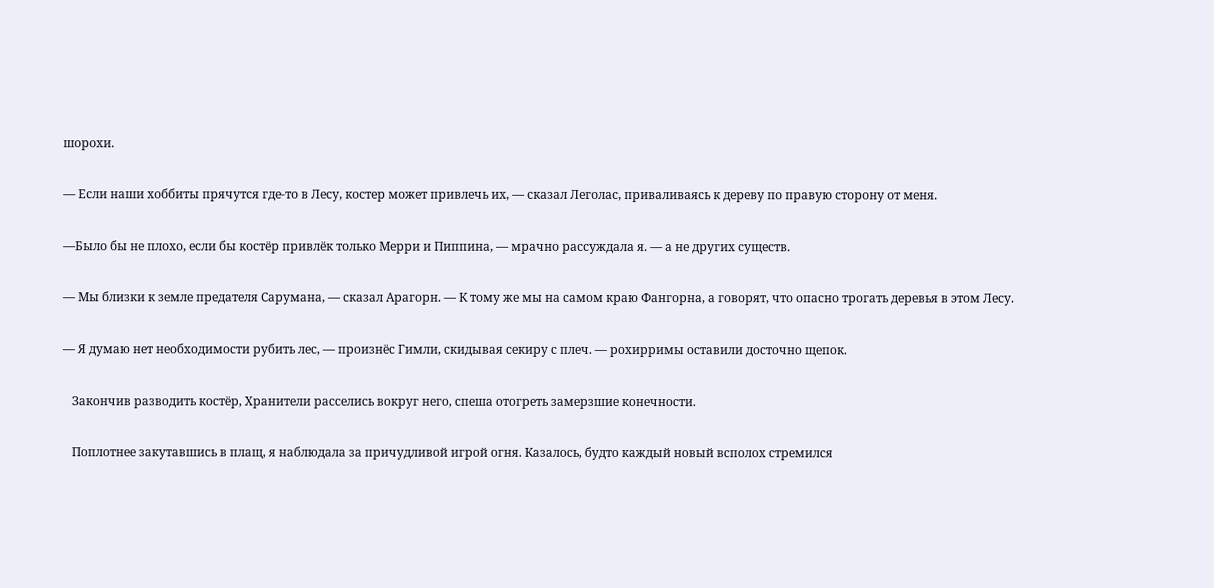шорохи.

— Если наши хоббиты прячутся где-то в Лесу, костер может привлечь их, — сказал Леголас, приваливаясь к дереву по правую сторону от меня.

—Было бы не плохо, если бы костёр привлёк только Мерри и Пиппина, — мрачно рассуждала я. — а не других существ.

— Мы близки к земле предателя Сарумана, — сказал Арагорн. — К тому же мы на самом краю Фангорна, а говорят, что опасно трогать деревья в этом Лесу.

— Я думаю нет необходимости рубить лес, — произнёс Гимли, скидывая секиру с плеч. — рохирримы оставили досточно щепок.

   Закончив разводить костёр, Хранители расселись вокруг него, спеша отогреть замерзшие конечности.

   Поплотнее закутавшись в плащ, я наблюдала за причудливой игрой огня. Казалось, будто каждый новый всполох стремился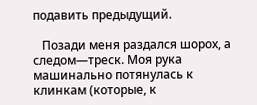подавить предыдущий.

   Позади меня раздался шорох, а следом—треск. Моя рука машинально потянулась к клинкам (которые, к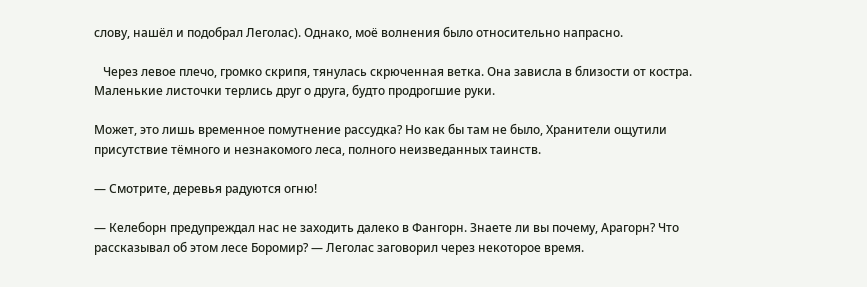слову, нашёл и подобрал Леголас). Однако, моё волнения было относительно напрасно.

   Через левое плечо, громко скрипя, тянулась скрюченная ветка. Она зависла в близости от костра. Маленькие листочки терлись друг о друга, будто продрогшие руки.

Может, это лишь временное помутнение рассудка? Но как бы там не было, Хранители ощутили присутствие тёмного и незнакомого леса, полного неизведанных таинств.

— Смотрите, деревья радуются огню!

— Келеборн предупреждал нас не заходить далеко в Фангорн. Знаете ли вы почему, Арагорн? Что рассказывал об этом лесе Боромир? — Леголас заговорил через некоторое время.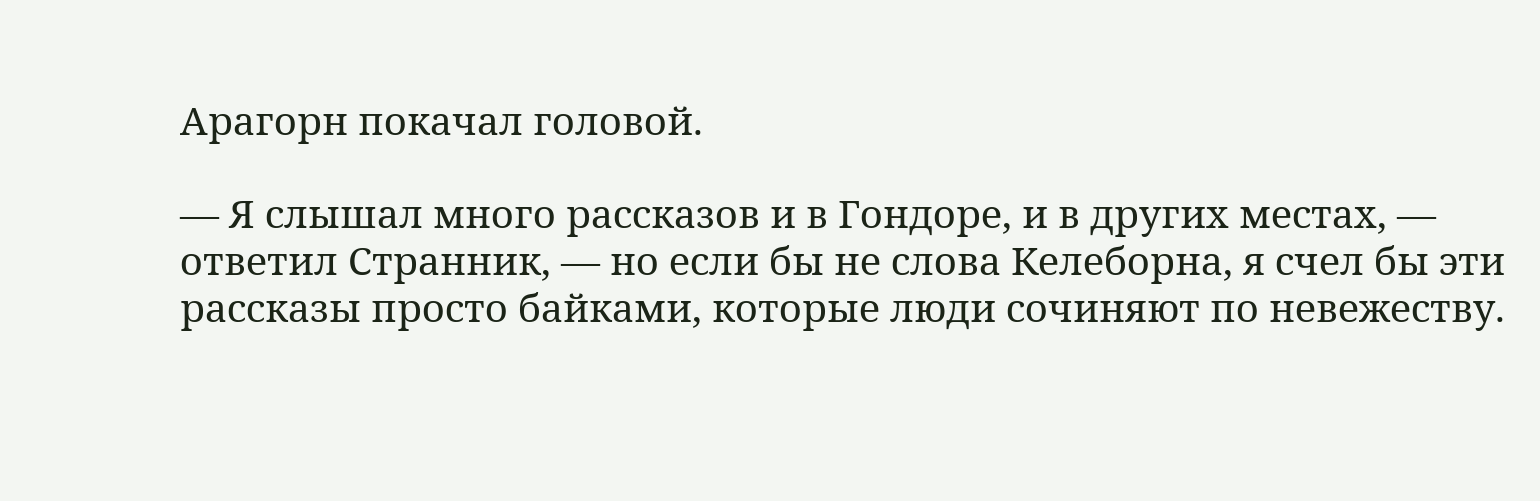Арагорн покачал головой.

— Я слышал много рассказов и в Гондоре, и в других местах, — ответил Странник, — но если бы не слова Келеборна, я счел бы эти рассказы просто байками, которые люди сочиняют по невежеству.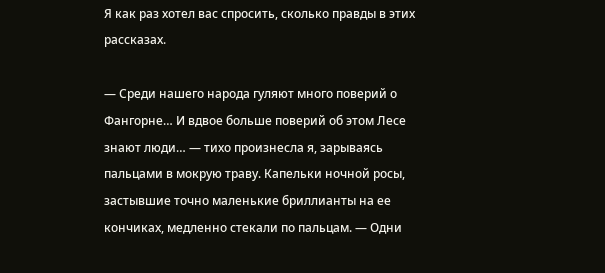Я как раз хотел вас спросить, сколько правды в этих рассказах.

— Среди нашего народа гуляют много поверий о Фангорне… И вдвое больше поверий об этом Лесе знают люди… — тихо произнесла я, зарываясь пальцами в мокрую траву. Капельки ночной росы, застывшие точно маленькие бриллианты на ее кончиках, медленно стекали по пальцам. — Одни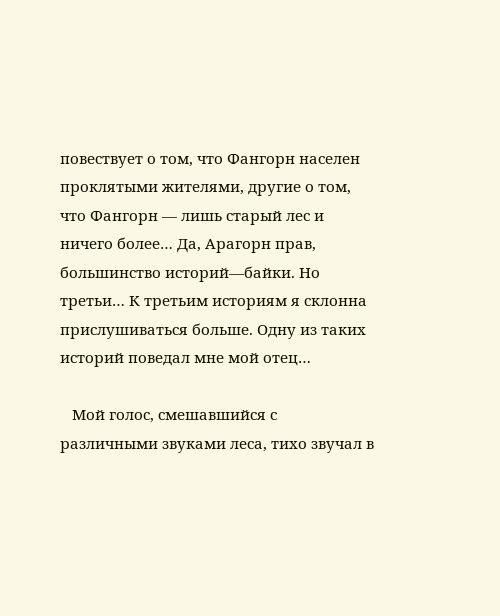повествует о том, что Фангорн населен проклятыми жителями, другие о том, что Фангорн — лишь старый лес и ничего более… Да, Арагорн прав, большинство историй—байки. Но третьи… К третьим историям я склонна прислушиваться больше. Одну из таких историй поведал мне мой отец…

   Мой голос, смешавшийся с различными звуками леса, тихо звучал в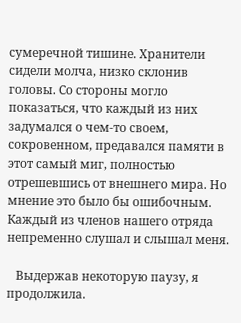сумеречной тишине. Хранители сидели молча, низко склонив головы. Со стороны могло показаться, что каждый из них задумался о чем-то своем, сокровенном, предавался памяти в этот самый миг, полностью отрешевшись от внешнего мира. Но мнение это было бы ошибочным. Каждый из членов нашего отряда непременно слушал и слышал меня.

   Выдержав некоторую паузу, я продолжила.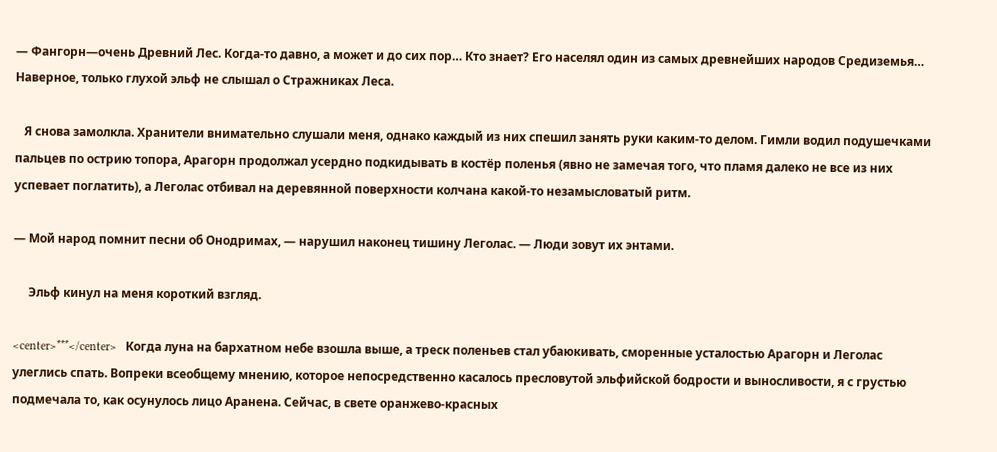— Фангорн—очень Древний Лес. Когда-то давно, а может и до сих пор… Кто знает? Его населял один из самых древнейших народов Средиземья… Наверное, только глухой эльф не слышал о Стражниках Леса.

   Я снова замолкла. Хранители внимательно слушали меня, однако каждый из них спешил занять руки каким-то делом. Гимли водил подушечками пальцев по острию топора, Арагорн продолжал усердно подкидывать в костёр поленья (явно не замечая того, что пламя далеко не все из них успевает поглатить), а Леголас отбивал на деревянной поверхности колчана какой-то незамысловатый ритм.

— Мой народ помнит песни об Онодримах, — нарушил наконец тишину Леголас. — Люди зовут их энтами.

     Эльф кинул на меня короткий взгляд.

<center>***</center>   Когда луна на бархатном небе взошла выше, а треск поленьев стал убаюкивать, сморенные усталостью Арагорн и Леголас улеглись спать. Вопреки всеобщему мнению, которое непосредственно касалось пресловутой эльфийской бодрости и выносливости, я с грустью подмечала то, как осунулось лицо Аранена. Сейчас, в свете оранжево-красных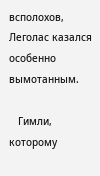всполохов, Леголас казался особенно вымотанным.

   Гимли, которому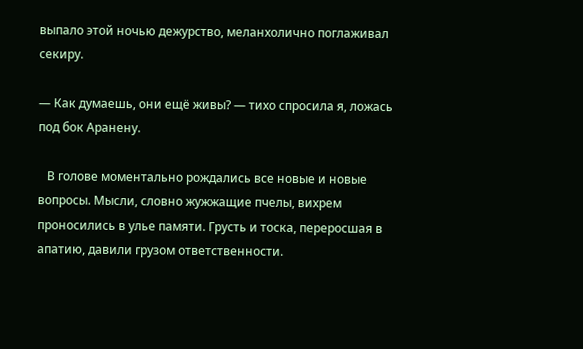выпало этой ночью дежурство, меланхолично поглаживал секиру.

— Как думаешь, они ещё живы? — тихо спросила я, ложась под бок Аранену.

   В голове моментально рождались все новые и новые вопросы. Мысли, словно жужжащие пчелы, вихрем проносились в улье памяти. Грусть и тоска, переросшая в апатию, давили грузом ответственности.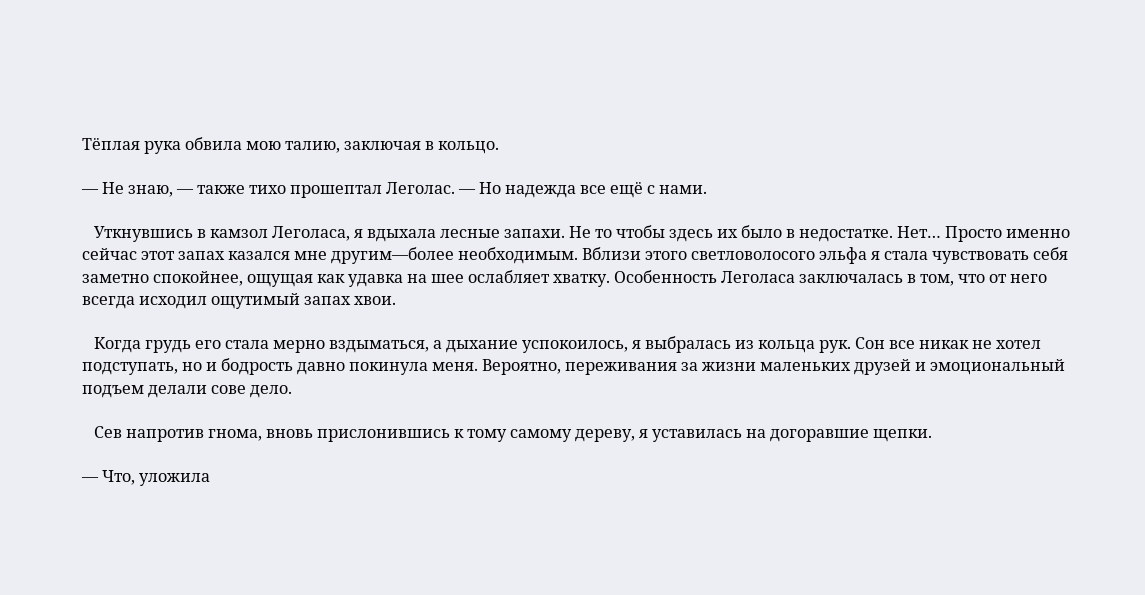Тёплая рука обвила мою талию, заключая в кольцо.

— Не знаю, — также тихо прошептал Леголас. — Но надежда все ещё с нами.

   Уткнувшись в камзол Леголаса, я вдыхала лесные запахи. Не то чтобы здесь их было в недостатке. Нет… Просто именно сейчас этот запах казался мне другим—более необходимым. Вблизи этого светловолосого эльфа я стала чувствовать себя заметно спокойнее, ощущая как удавка на шее ослабляет хватку. Особенность Леголаса заключалась в том, что от него всегда исходил ощутимый запах хвои.

   Когда грудь его стала мерно вздыматься, а дыхание успокоилось, я выбралась из кольца рук. Сон все никак не хотел подступать, но и бодрость давно покинула меня. Вероятно, переживания за жизни маленьких друзей и эмоциональный подъем делали сове дело.

   Сев напротив гнома, вновь прислонившись к тому самому дереву, я уставилась на догоравшие щепки.

— Что, уложила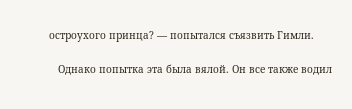остроухого принца? — попытался съязвить Гимли.

   Однако попытка эта была вялой. Он все также водил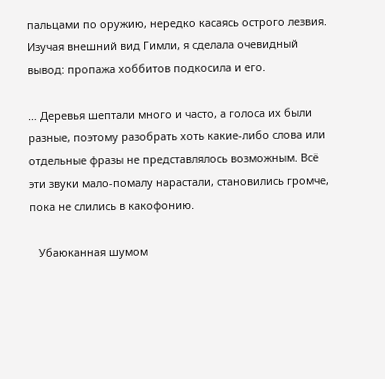пальцами по оружию, нередко касаясь острого лезвия. Изучая внешний вид Гимли, я сделала очевидный вывод: пропажа хоббитов подкосила и его.

… Деревья шептали много и часто, а голоса их были разные, поэтому разобрать хоть какие-либо слова или отдельные фразы не представлялось возможным. Всё эти звуки мало-помалу нарастали, становились громче, пока не слились в какофонию.

   Убаюканная шумом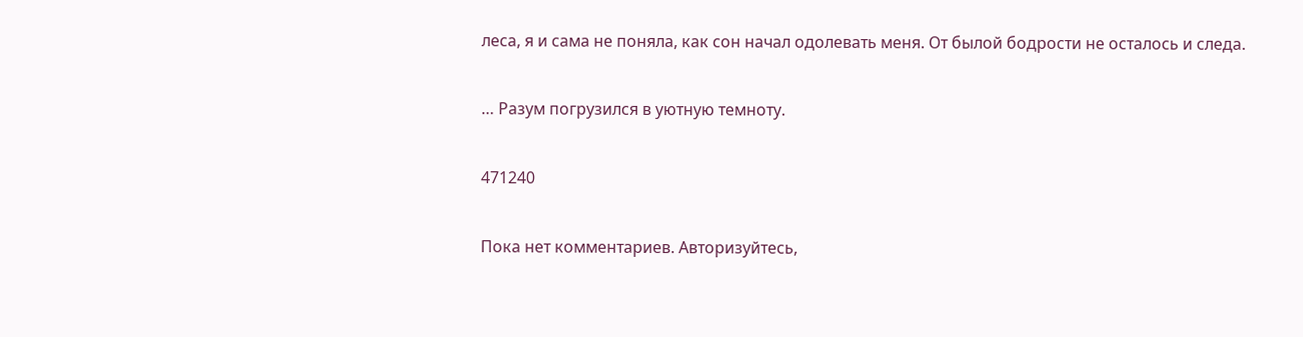леса, я и сама не поняла, как сон начал одолевать меня. От былой бодрости не осталось и следа.

… Разум погрузился в уютную темноту.

471240

Пока нет комментариев. Авторизуйтесь,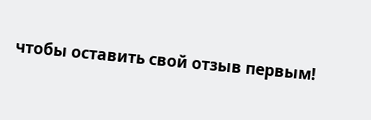чтобы оставить свой отзыв первым!